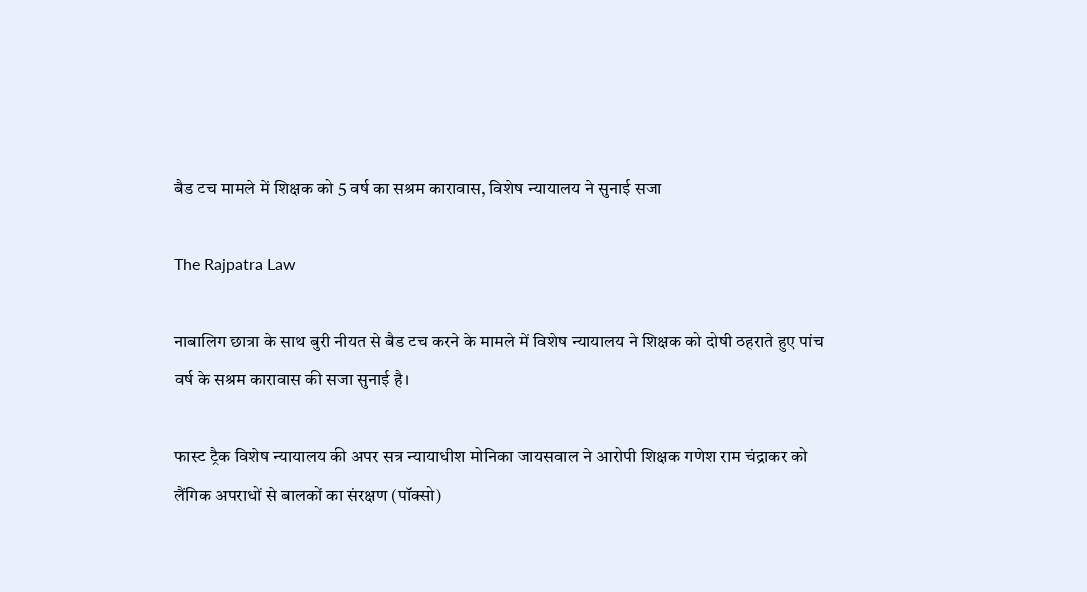बैड टच मामले में शिक्षक को 5 वर्ष का सश्रम कारावास, विशेष न्यायालय ने सुनाई सजा

The Rajpatra Law

नाबालिग छात्रा के साथ बुरी नीयत से बैड टच करने के मामले में विशेष न्यायालय ने शिक्षक को दोषी ठहराते हुए पांच वर्ष के सश्रम कारावास की सजा सुनाई है।

फास्ट ट्रैक विशेष न्यायालय की अपर सत्र न्यायाधीश मोनिका जायसवाल ने आरोपी शिक्षक गणेश राम चंद्राकर को लैंगिक अपराधों से बालकों का संरक्षण (पॉक्सो)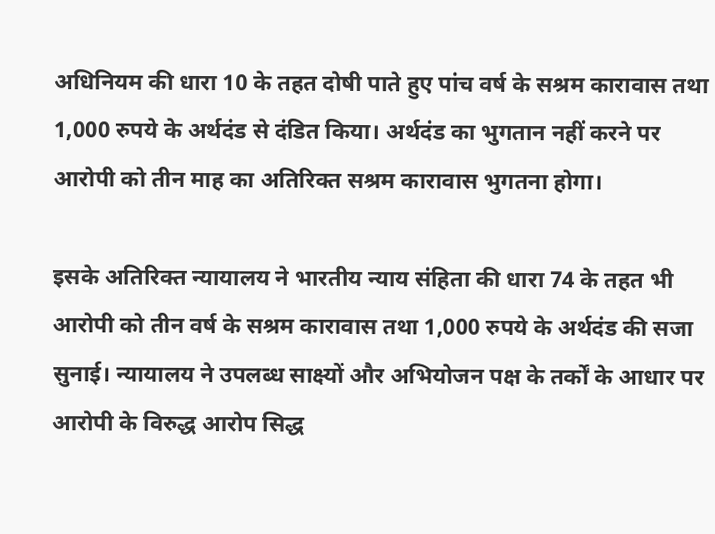अधिनियम की धारा 10 के तहत दोषी पाते हुए पांच वर्ष के सश्रम कारावास तथा 1,000 रुपये के अर्थदंड से दंडित किया। अर्थदंड का भुगतान नहीं करने पर आरोपी को तीन माह का अतिरिक्त सश्रम कारावास भुगतना होगा।

इसके अतिरिक्त न्यायालय ने भारतीय न्याय संहिता की धारा 74 के तहत भी आरोपी को तीन वर्ष के सश्रम कारावास तथा 1,000 रुपये के अर्थदंड की सजा सुनाई। न्यायालय ने उपलब्ध साक्ष्यों और अभियोजन पक्ष के तर्कों के आधार पर आरोपी के विरुद्ध आरोप सिद्ध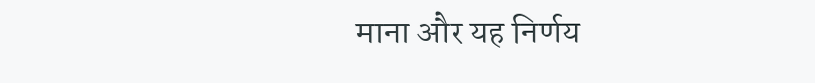माना और यह निर्णय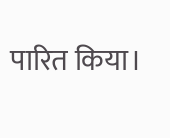पारित किया।